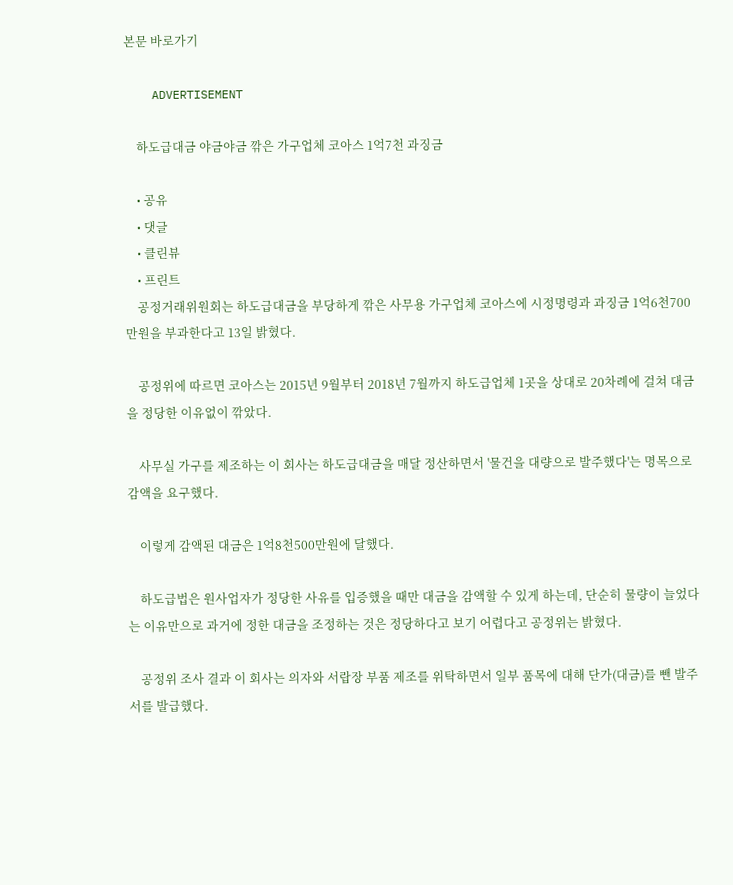본문 바로가기

    ADVERTISEMENT

    하도급대금 야금야금 깎은 가구업체 코아스 1억7천 과징금

    • 공유
    • 댓글
    • 클린뷰
    • 프린트
    공정거래위원회는 하도급대금을 부당하게 깎은 사무용 가구업체 코아스에 시정명령과 과징금 1억6천700만원을 부과한다고 13일 밝혔다.

    공정위에 따르면 코아스는 2015년 9월부터 2018년 7월까지 하도급업체 1곳을 상대로 20차례에 걸쳐 대금을 정당한 이유없이 깎았다.

    사무실 가구를 제조하는 이 회사는 하도급대금을 매달 정산하면서 '물건을 대량으로 발주했다'는 명목으로 감액을 요구했다.

    이렇게 감액된 대금은 1억8천500만원에 달했다.

    하도급법은 원사업자가 정당한 사유를 입증했을 때만 대금을 감액할 수 있게 하는데, 단순히 물량이 늘었다는 이유만으로 과거에 정한 대금을 조정하는 것은 정당하다고 보기 어렵다고 공정위는 밝혔다.

    공정위 조사 결과 이 회사는 의자와 서랍장 부품 제조를 위탁하면서 일부 품목에 대해 단가(대금)를 뺀 발주서를 발급했다.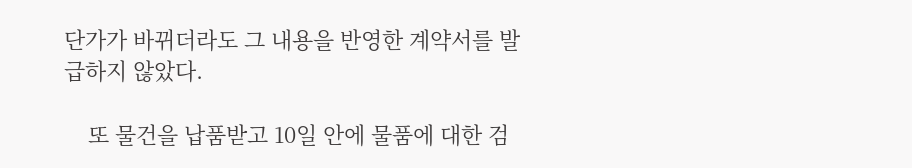단가가 바뀌더라도 그 내용을 반영한 계약서를 발급하지 않았다.

    또 물건을 납품받고 10일 안에 물품에 대한 검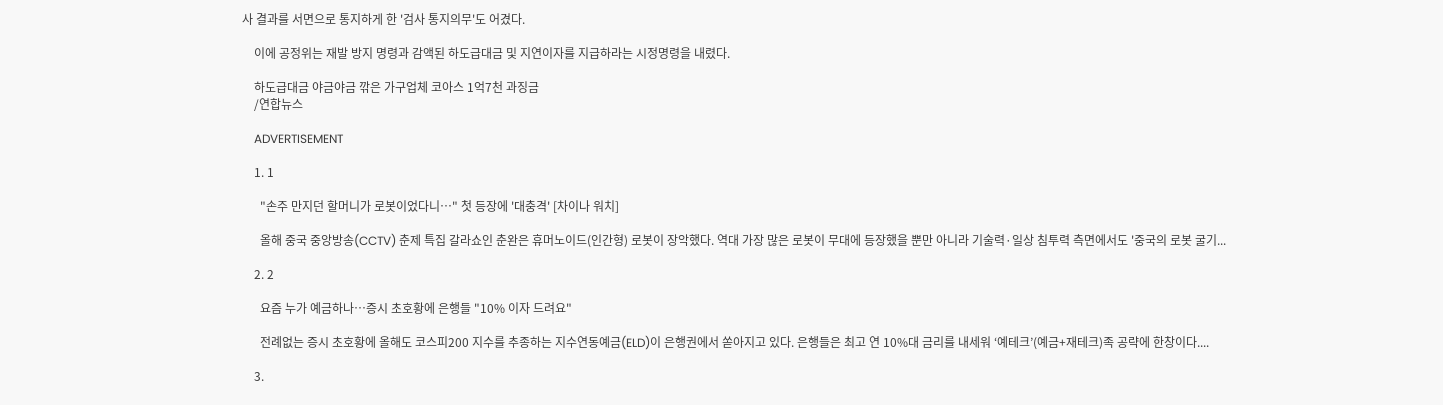사 결과를 서면으로 통지하게 한 '검사 통지의무'도 어겼다.

    이에 공정위는 재발 방지 명령과 감액된 하도급대금 및 지연이자를 지급하라는 시정명령을 내렸다.

    하도급대금 야금야금 깎은 가구업체 코아스 1억7천 과징금
    /연합뉴스

    ADVERTISEMENT

    1. 1

      "손주 만지던 할머니가 로봇이었다니…" 첫 등장에 '대충격' [차이나 워치]

      올해 중국 중앙방송(CCTV) 춘제 특집 갈라쇼인 춘완은 휴머노이드(인간형) 로봇이 장악했다. 역대 가장 많은 로봇이 무대에 등장했을 뿐만 아니라 기술력·일상 침투력 측면에서도 '중국의 로봇 굴기...

    2. 2

      요즘 누가 예금하나…증시 초호황에 은행들 "10% 이자 드려요"

      전례없는 증시 초호황에 올해도 코스피200 지수를 추종하는 지수연동예금(ELD)이 은행권에서 쏟아지고 있다. 은행들은 최고 연 10%대 금리를 내세워 ‘예테크’(예금+재테크)족 공략에 한창이다....

    3.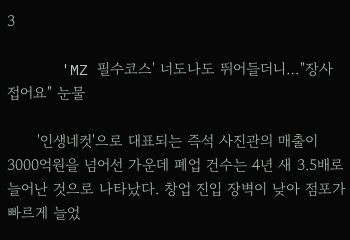3

      'MZ 필수코스' 너도나도 뛰어들더니…"장사 접어요" 눈물

      '인생네컷'으로 대표되는 즉석 사진관의 매출이 3000억원을 넘어선 가운데 폐업 건수는 4년 새 3.5배로 늘어난 것으로 나타났다. 창업 진입 장벽이 낮아 점포가 빠르게 늘었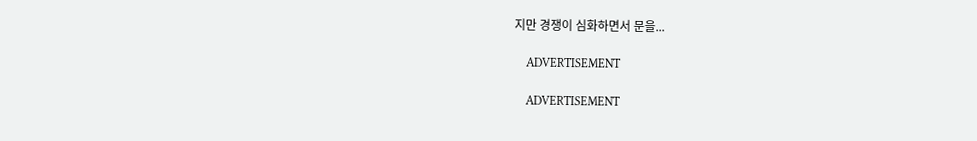지만 경쟁이 심화하면서 문을...

    ADVERTISEMENT

    ADVERTISEMENT